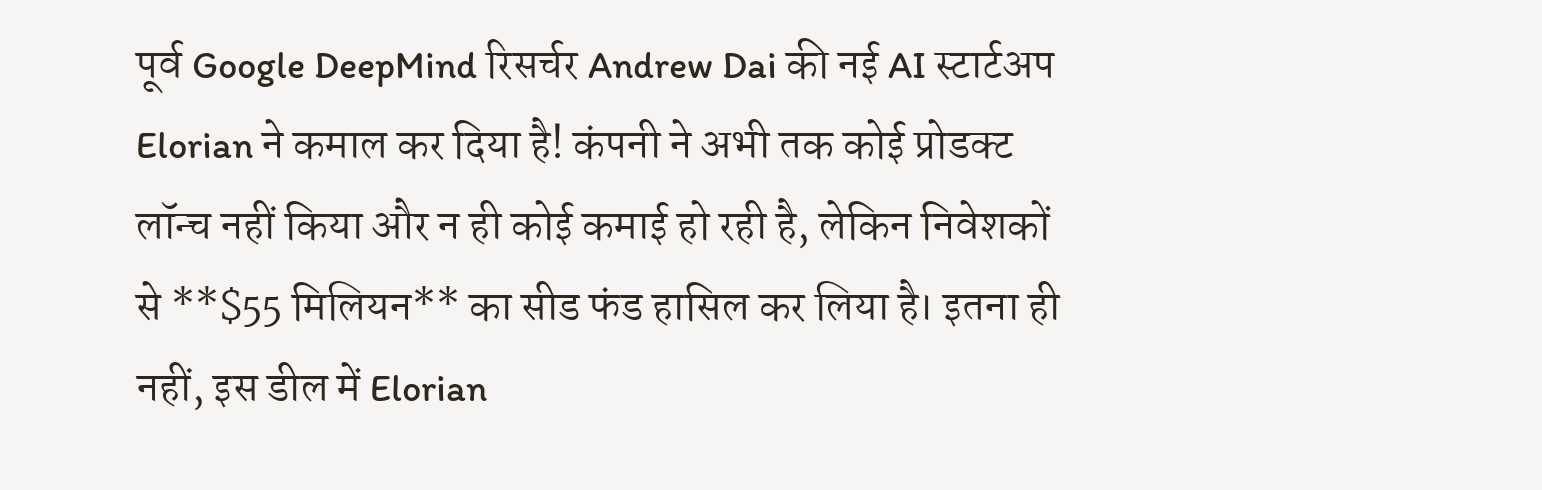पूर्व Google DeepMind रिसर्चर Andrew Dai की नई AI स्टार्टअप Elorian ने कमाल कर दिया है! कंपनी ने अभी तक कोई प्रोडक्ट लॉन्च नहीं किया और न ही कोई कमाई हो रही है, लेकिन निवेशकों से **$55 मिलियन** का सीड फंड हासिल कर लिया है। इतना ही नहीं, इस डील में Elorian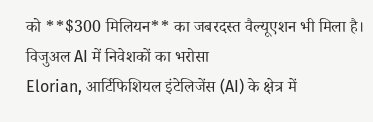को **$300 मिलियन** का जबरदस्त वैल्यूएशन भी मिला है।
विजुअल AI में निवेशकों का भरोसा
Elorian, आर्टिफिशियल इंटेलिजेंस (AI) के क्षेत्र में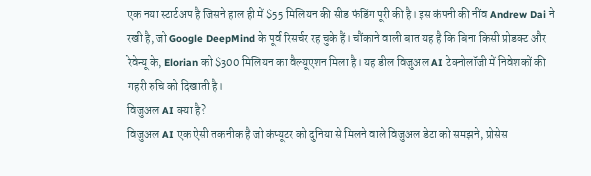एक नया स्टार्टअप है जिसने हाल ही में $55 मिलियन की सीड फंडिंग पूरी की है। इस कंपनी की नींव Andrew Dai ने रखी है, जो Google DeepMind के पूर्व रिसर्चर रह चुके हैं। चौंकाने वाली बात यह है कि बिना किसी प्रोडक्ट और रेवेन्यू के, Elorian को $300 मिलियन का वैल्यूएशन मिला है। यह डील विजुअल AI टेक्नोलॉजी में निवेशकों की गहरी रुचि को दिखाती है।
विजुअल AI क्या है?
विजुअल AI एक ऐसी तकनीक है जो कंप्यूटर को दुनिया से मिलने वाले विजुअल डेटा को समझने, प्रोसेस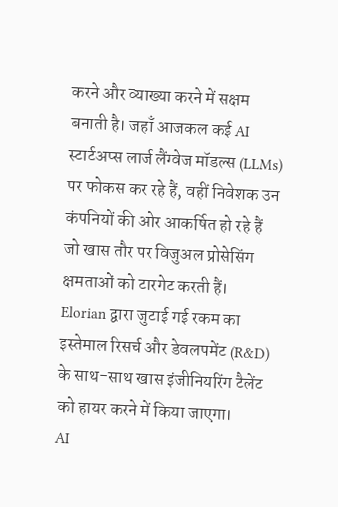करने और व्याख्या करने में सक्षम बनाती है। जहाँ आजकल कई AI स्टार्टअप्स लार्ज लैंग्वेज मॉडल्स (LLMs) पर फोकस कर रहे हैं, वहीं निवेशक उन कंपनियों की ओर आकर्षित हो रहे हैं जो खास तौर पर विजुअल प्रोसेसिंग क्षमताओं को टारगेट करती हैं। Elorian द्वारा जुटाई गई रकम का इस्तेमाल रिसर्च और डेवलपमेंट (R&D) के साथ-साथ खास इंजीनियरिंग टैलेंट को हायर करने में किया जाएगा।
AI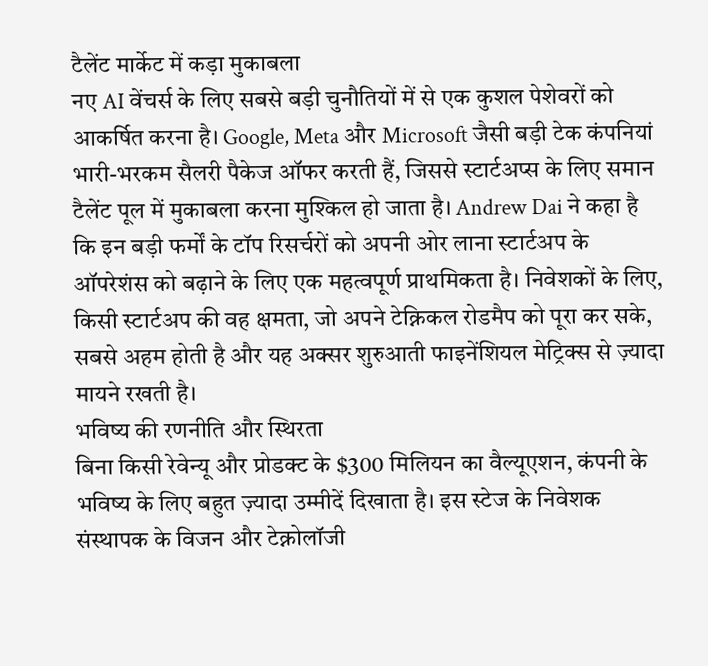टैलेंट मार्केट में कड़ा मुकाबला
नए AI वेंचर्स के लिए सबसे बड़ी चुनौतियों में से एक कुशल पेशेवरों को आकर्षित करना है। Google, Meta और Microsoft जैसी बड़ी टेक कंपनियां भारी-भरकम सैलरी पैकेज ऑफर करती हैं, जिससे स्टार्टअप्स के लिए समान टैलेंट पूल में मुकाबला करना मुश्किल हो जाता है। Andrew Dai ने कहा है कि इन बड़ी फर्मों के टॉप रिसर्चरों को अपनी ओर लाना स्टार्टअप के ऑपरेशंस को बढ़ाने के लिए एक महत्वपूर्ण प्राथमिकता है। निवेशकों के लिए, किसी स्टार्टअप की वह क्षमता, जो अपने टेक्निकल रोडमैप को पूरा कर सके, सबसे अहम होती है और यह अक्सर शुरुआती फाइनेंशियल मेट्रिक्स से ज़्यादा मायने रखती है।
भविष्य की रणनीति और स्थिरता
बिना किसी रेवेन्यू और प्रोडक्ट के $300 मिलियन का वैल्यूएशन, कंपनी के भविष्य के लिए बहुत ज़्यादा उम्मीदें दिखाता है। इस स्टेज के निवेशक संस्थापक के विजन और टेक्नोलॉजी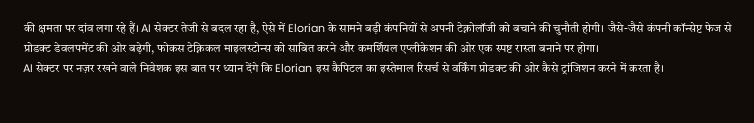की क्षमता पर दांव लगा रहे हैं। AI सेक्टर तेजी से बदल रहा है, ऐसे में Elorian के सामने बड़ी कंपनियों से अपनी टेक्नोलॉजी को बचाने की चुनौती होगी। जैसे-जैसे कंपनी कॉन्सेप्ट फेज से प्रोडक्ट डेवलपमेंट की ओर बढ़ेगी, फोकस टेक्निकल माइलस्टोन्स को साबित करने और कमर्शियल एप्लीकेशन की ओर एक स्पष्ट रास्ता बनाने पर होगा।
AI सेक्टर पर नज़र रखने वाले निवेशक इस बात पर ध्यान देंगे कि Elorian इस कैपिटल का इस्तेमाल रिसर्च से वर्किंग प्रोडक्ट की ओर कैसे ट्रांजिशन करने में करता है।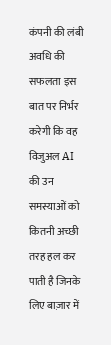कंपनी की लंबी अवधि की सफलता इस बात पर निर्भर करेगी कि वह विजुअल AI की उन समस्याओं को कितनी अच्छी तरह हल कर पाती है जिनके लिए बाज़ार में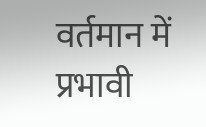वर्तमान में प्रभावी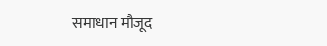समाधान मौजूद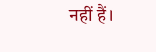नहीं हैं।